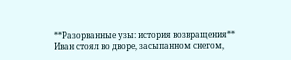**Разорванные узы: история возвращения**
Иван стоял во дворе, засыпанном снегом,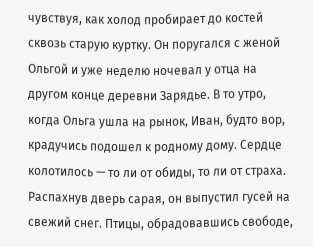чувствуя, как холод пробирает до костей сквозь старую куртку. Он поругался с женой Ольгой и уже неделю ночевал у отца на другом конце деревни Зарядье. В то утро, когда Ольга ушла на рынок, Иван, будто вор, крадучись подошел к родному дому. Сердце колотилось — то ли от обиды, то ли от страха. Распахнув дверь сарая, он выпустил гусей на свежий снег. Птицы, обрадовавшись свободе,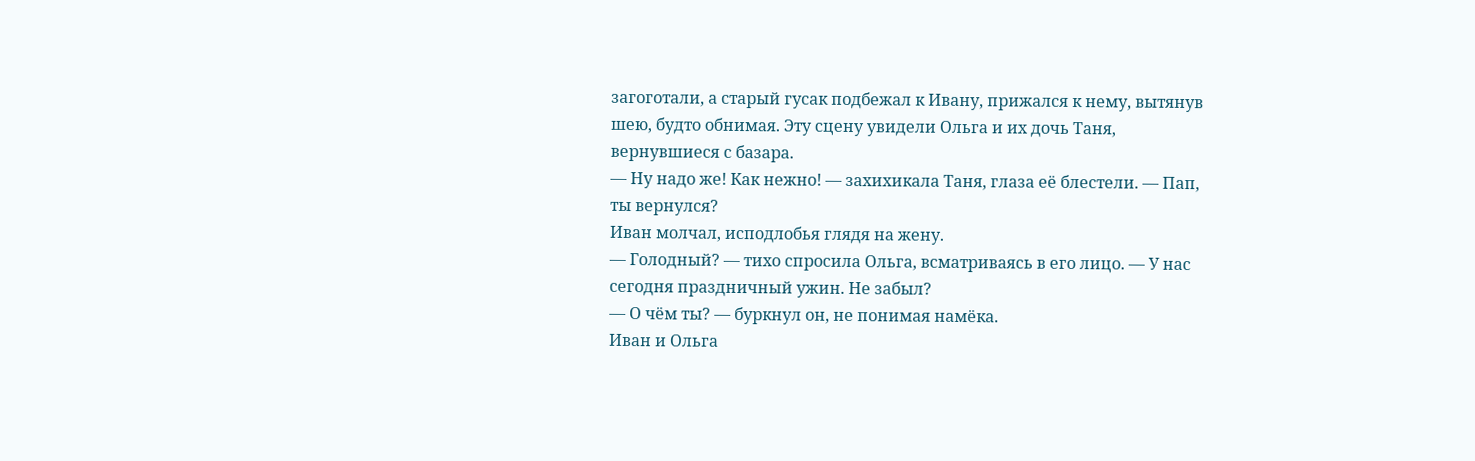загоготали, а старый гусак подбежал к Ивану, прижался к нему, вытянув шею, будто обнимая. Эту сцену увидели Ольга и их дочь Таня, вернувшиеся с базара.
— Ну надо же! Как нежно! — захихикала Таня, глаза её блестели. — Пап, ты вернулся?
Иван молчал, исподлобья глядя на жену.
— Голодный? — тихо спросила Ольга, всматриваясь в его лицо. — У нас сегодня праздничный ужин. Не забыл?
— О чём ты? — буркнул он, не понимая намёка.
Иван и Ольга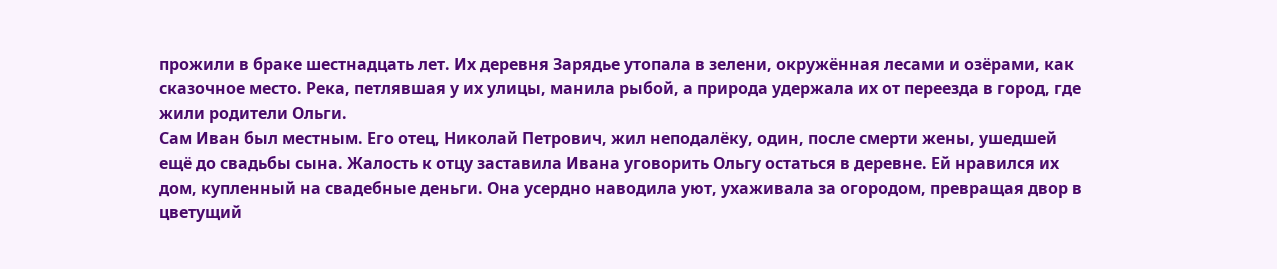прожили в браке шестнадцать лет. Их деревня Зарядье утопала в зелени, окружённая лесами и озёрами, как сказочное место. Река, петлявшая у их улицы, манила рыбой, а природа удержала их от переезда в город, где жили родители Ольги.
Сам Иван был местным. Его отец, Николай Петрович, жил неподалёку, один, после смерти жены, ушедшей ещё до свадьбы сына. Жалость к отцу заставила Ивана уговорить Ольгу остаться в деревне. Ей нравился их дом, купленный на свадебные деньги. Она усердно наводила уют, ухаживала за огородом, превращая двор в цветущий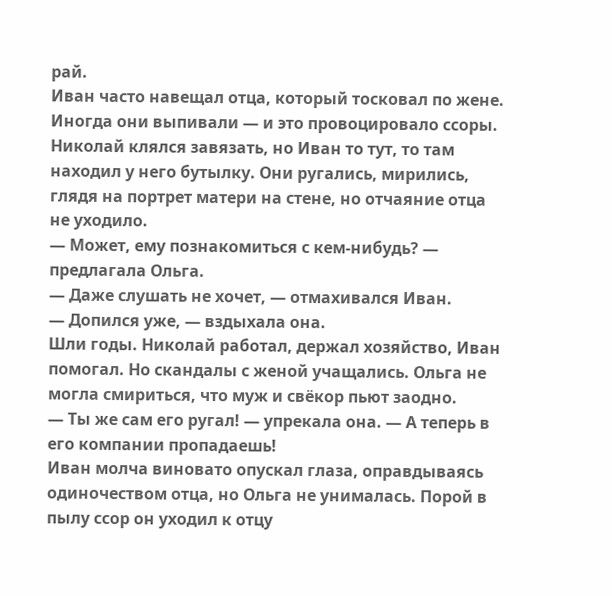рай.
Иван часто навещал отца, который тосковал по жене. Иногда они выпивали — и это провоцировало ссоры. Николай клялся завязать, но Иван то тут, то там находил у него бутылку. Они ругались, мирились, глядя на портрет матери на стене, но отчаяние отца не уходило.
— Может, ему познакомиться с кем-нибудь? — предлагала Ольга.
— Даже слушать не хочет, — отмахивался Иван.
— Допился уже, — вздыхала она.
Шли годы. Николай работал, держал хозяйство, Иван помогал. Но скандалы с женой учащались. Ольга не могла смириться, что муж и свёкор пьют заодно.
— Ты же сам его ругал! — упрекала она. — А теперь в его компании пропадаешь!
Иван молча виновато опускал глаза, оправдываясь одиночеством отца, но Ольга не унималась. Порой в пылу ссор он уходил к отцу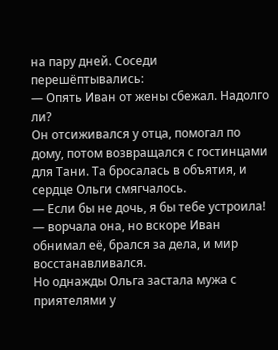на пару дней. Соседи перешёптывались:
— Опять Иван от жены сбежал. Надолго ли?
Он отсиживался у отца, помогал по дому, потом возвращался с гостинцами для Тани. Та бросалась в объятия, и сердце Ольги смягчалось.
— Если бы не дочь, я бы тебе устроила! — ворчала она, но вскоре Иван обнимал её, брался за дела, и мир восстанавливался.
Но однажды Ольга застала мужа с приятелями у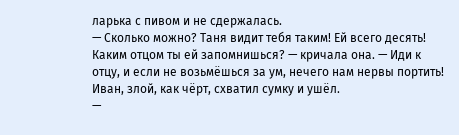ларька с пивом и не сдержалась.
— Сколько можно? Таня видит тебя таким! Ей всего десять! Каким отцом ты ей запомнишься? — кричала она. — Иди к отцу, и если не возьмёшься за ум, нечего нам нервы портить!
Иван, злой, как чёрт, схватил сумку и ушёл.
—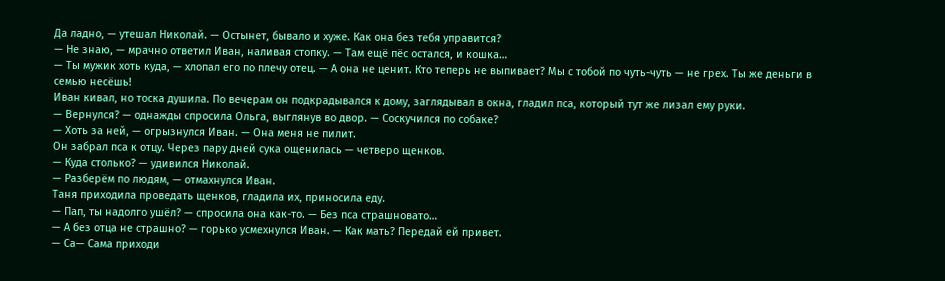Да ладно, — утешал Николай. — Остынет, бывало и хуже. Как она без тебя управится?
— Не знаю, — мрачно ответил Иван, наливая стопку. — Там ещё пёс остался, и кошка…
— Ты мужик хоть куда, — хлопал его по плечу отец. — А она не ценит. Кто теперь не выпивает? Мы с тобой по чуть-чуть — не грех. Ты же деньги в семью несёшь!
Иван кивал, но тоска душила. По вечерам он подкрадывался к дому, заглядывал в окна, гладил пса, который тут же лизал ему руки.
— Вернулся? — однажды спросила Ольга, выглянув во двор. — Соскучился по собаке?
— Хоть за ней, — огрызнулся Иван. — Она меня не пилит.
Он забрал пса к отцу. Через пару дней сука ощенилась — четверо щенков.
— Куда столько? — удивился Николай.
— Разберём по людям, — отмахнулся Иван.
Таня приходила проведать щенков, гладила их, приносила еду.
— Пап, ты надолго ушёл? — спросила она как-то. — Без пса страшновато…
— А без отца не страшно? — горько усмехнулся Иван. — Как мать? Передай ей привет.
— Са— Сама приходи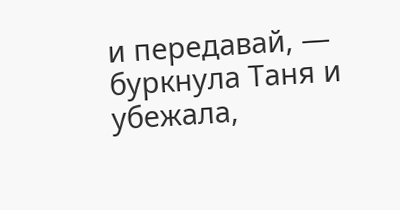и передавай, — буркнула Таня и убежала,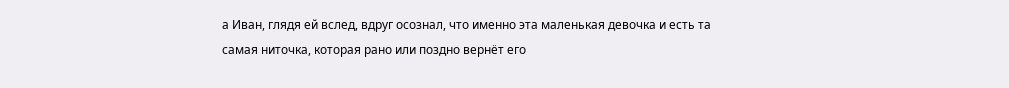а Иван, глядя ей вслед, вдруг осознал, что именно эта маленькая девочка и есть та самая ниточка, которая рано или поздно вернёт его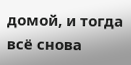домой, и тогда всё снова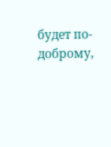будет по-доброму,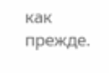как прежде.